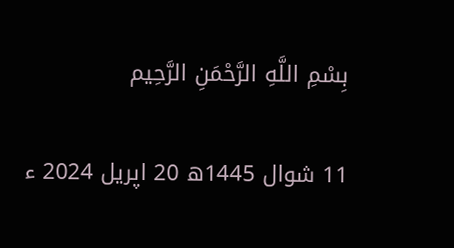بِسْمِ اللَّهِ الرَّحْمَنِ الرَّحِيم

11 شوال 1445ھ 20 اپریل 2024 ء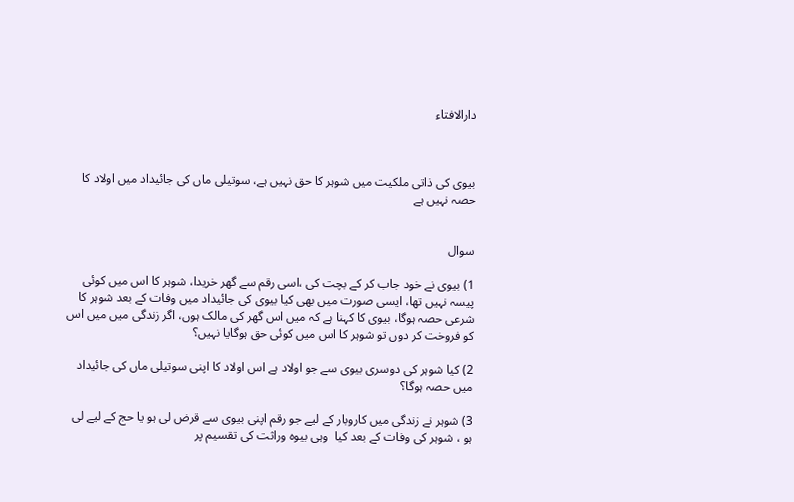دارالافتاء



بیوی کی ذاتی ملکیت میں شوہر کا حق نہیں ہے، سوتیلی ماں کی جائیداد میں اولاد کا حصہ نہیں ہے


سوال

1) بیوی نے خود جاب کر کے بچت کی ،اسی رقم سے گھر خریدا، شوہر کا اس میں کوئی پیسہ نہیں تھا، ایسی صورت میں بھی کیا بیوی کی جائیداد میں وفات کے بعد شوہر کا شرعی حصہ ہوگا، بیوی کا کہنا ہے کہ میں اس گھر کی مالک ہوں، اگر زندگی میں میں اس کو فروخت کر دوں تو شوہر کا اس میں کوئی حق ہوگایا نہیں؟

2) کیا شوہر کی دوسری بیوی سے جو اولاد ہے اس اولاد کا اپنی سوتیلی ماں کی جائیداد میں حصہ ہوگا؟

3) شوہر نے زندگی میں کاروبار کے لیے جو رقم اپنی بیوی سے قرض لی ہو یا حج کے لیے لی ہو ، شوہر کی وفات کے بعد کیا  وہی بیوہ وراثت کی تقسیم پر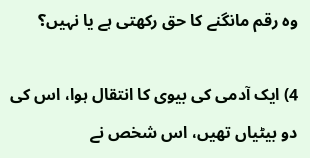وہ رقم مانگنے کا حق رکھتی ہے یا نہیں؟

4) ایک آدمی کی بیوی کا انتقال ہوا، اس کی دو بیٹیاں تھیں، اس شخص نے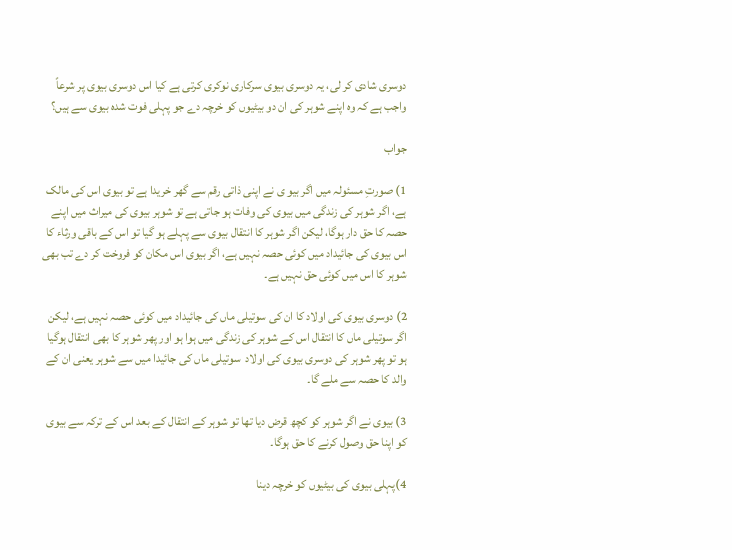دوسری شادی کر لی، یہ دوسری بیوی سرکاری نوکری کرتی ہے کیا اس دوسری بیوی پر شرعاً واجب ہے کہ وہ اپنے شوہر کی ان دو بیٹیوں کو خرچہ دے جو پہلی فوت شدہ بیوی سے ہیں؟

جواب

1) صورتِ مسئولہ میں اگر بیو ی نے اپنی ذاتی رقم سے گھر خریدا ہے تو بیوی اس کی مالک ہے، اگر شوہر کی زندگی میں بیوی کی وفات ہو جاتی ہے تو شوہر بیوی کی میراث میں اپنے حصہ کا حق دار ہوگا، لیکن اگر شوہر کا انتقال بیوی سے پہلے ہو گیا تو اس کے باقی ورثاء کا اس بیوی کی جائیداد میں کوئی حصہ نہیں ہے، اگر بیوی اس مکان کو فروخت کر دے تب بھی شوہر کا اس میں کوئی حق نہیں ہے۔

2) دوسری بیوی کی اولاد کا ان کی سوتیلی ماں کی جائیداد میں کوئی حصہ نہیں ہے، لیکن اگر سوتیلی ماں کا انتقال اس کے شوہر کی زندگی میں ہوا ہو اور پھر شوہر کا بھی انتقال ہوگیا ہو تو پھر شوہر کی دوسری بیوی کی اولاد  سوتیلی ماں کی جائیدا میں سے شوہر یعنی ان کے والد کا حصہ سے ملے گا۔

3) بیوی نے اگر شوہر کو کچھ قرض دیا تھا تو شوہر کے انتقال کے بعد اس کے ترکہ سے بیوی کو اپنا حق وصول کرنے کا حق ہوگا۔

4)پہلی بیوی کی بیٹیوں کو خرچہ دینا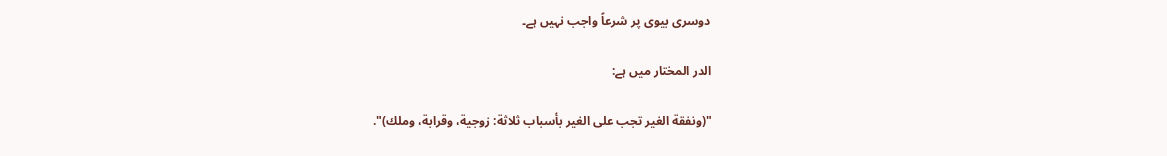دوسری بیوی پر شرعاً واجب نہیں ہے۔

الدر المختار میں ہے:

"(ونفقة الغير تجب على الغير بأسباب ثلاثة: زوجية، وقرابة، وملك)".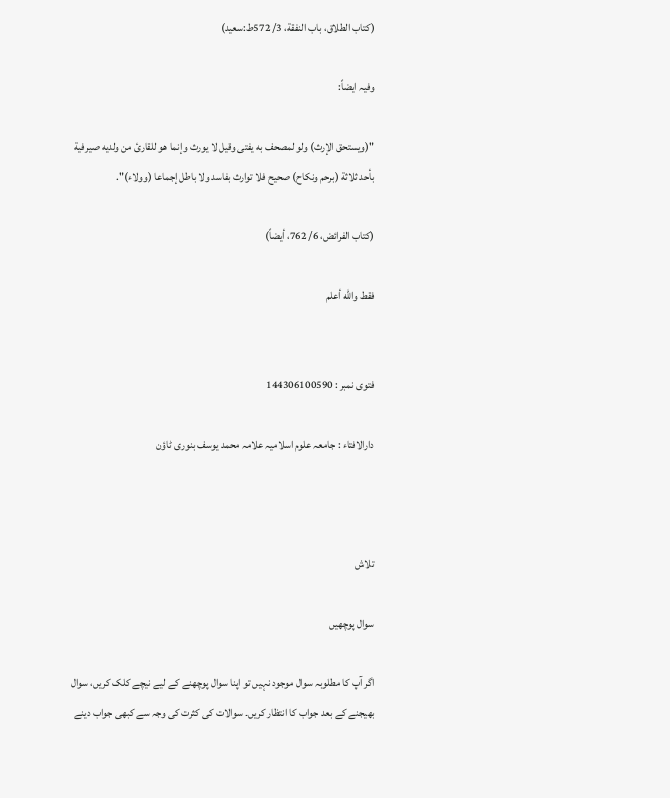(كتاب الطلاق، باب النفقة، 3/ 572ط:سعید)

وفیہ ایضاً:

"(ويستحق الإرث) ولو لمصحف به يفتى وقيل لا يورث وإنما هو للقارئ من ولديه صيرفية بأحد ثلاثة (برحم ونكاح) صحيح فلا توارث بفاسد ولا باطل إجماعا (وولاء)".

(كتاب الفرائض، 6/ 762، أيضاً)

فقط والله أعلم


فتوی نمبر : 144306100590

دارالافتاء : جامعہ علوم اسلامیہ علامہ محمد یوسف بنوری ٹاؤن



تلاش

سوال پوچھیں

اگر آپ کا مطلوبہ سوال موجود نہیں تو اپنا سوال پوچھنے کے لیے نیچے کلک کریں، سوال بھیجنے کے بعد جواب کا انتظار کریں۔ سوالات کی کثرت کی وجہ سے کبھی جواب دینے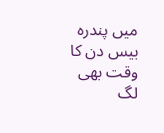میں پندرہ بیس دن کا وقت بھی لگ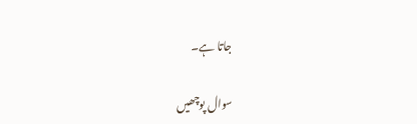جاتا ہے۔

سوال پوچھیں